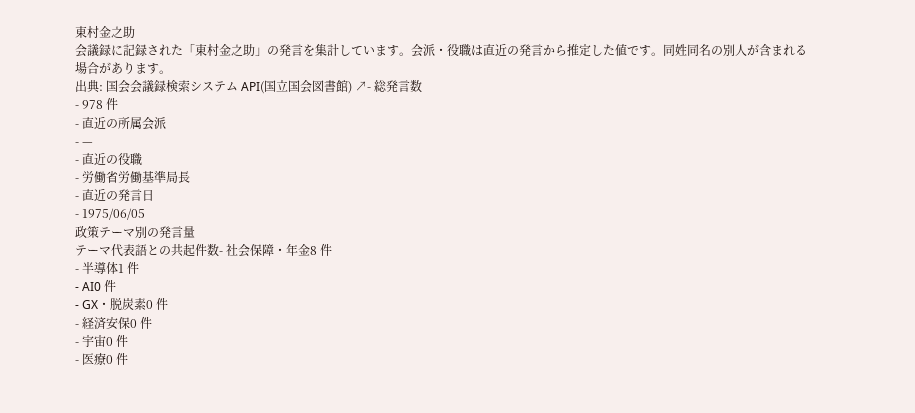東村金之助
会議録に記録された「東村金之助」の発言を集計しています。会派・役職は直近の発言から推定した値です。同姓同名の別人が含まれる場合があります。
出典: 国会会議録検索システム API(国立国会図書館) ↗- 総発言数
- 978 件
- 直近の所属会派
- —
- 直近の役職
- 労働省労働基準局長
- 直近の発言日
- 1975/06/05
政策テーマ別の発言量
テーマ代表語との共起件数- 社会保障・年金8 件
- 半導体1 件
- AI0 件
- GX・脱炭素0 件
- 経済安保0 件
- 宇宙0 件
- 医療0 件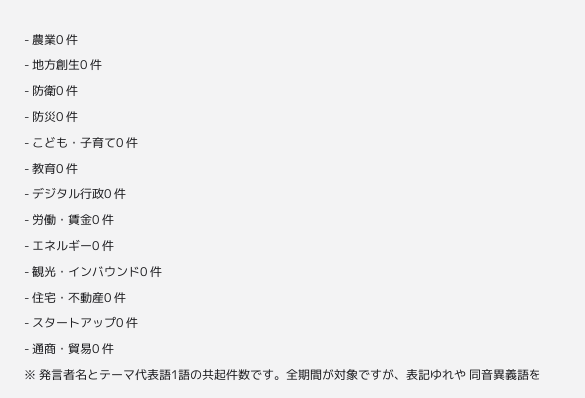- 農業0 件
- 地方創生0 件
- 防衛0 件
- 防災0 件
- こども・子育て0 件
- 教育0 件
- デジタル行政0 件
- 労働・賃金0 件
- エネルギー0 件
- 観光・インバウンド0 件
- 住宅・不動産0 件
- スタートアップ0 件
- 通商・貿易0 件
※ 発言者名とテーマ代表語1語の共起件数です。全期間が対象ですが、表記ゆれや 同音異義語を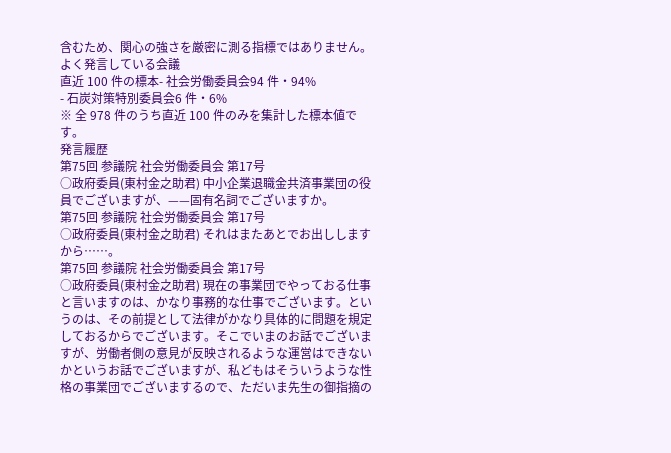含むため、関心の強さを厳密に測る指標ではありません。
よく発言している会議
直近 100 件の標本- 社会労働委員会94 件・94%
- 石炭対策特別委員会6 件・6%
※ 全 978 件のうち直近 100 件のみを集計した標本値です。
発言履歴
第75回 参議院 社会労働委員会 第17号
○政府委員(東村金之助君) 中小企業退職金共済事業団の役員でございますが、——固有名詞でございますか。
第75回 参議院 社会労働委員会 第17号
○政府委員(東村金之助君) それはまたあとでお出ししますから……。
第75回 参議院 社会労働委員会 第17号
○政府委員(東村金之助君) 現在の事業団でやっておる仕事と言いますのは、かなり事務的な仕事でございます。というのは、その前提として法律がかなり具体的に問題を規定しておるからでございます。そこでいまのお話でございますが、労働者側の意見が反映されるような運営はできないかというお話でございますが、私どもはそういうような性格の事業団でございまするので、ただいま先生の御指摘の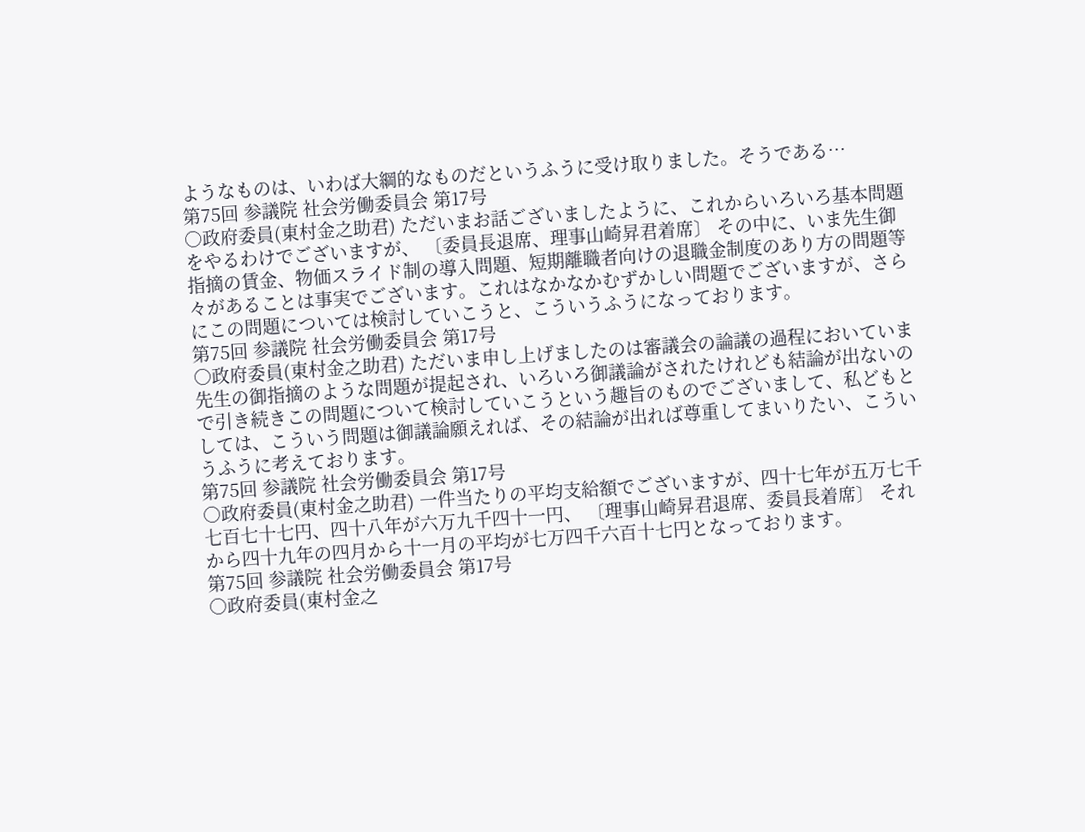ようなものは、いわば大綱的なものだというふうに受け取りました。そうである…
第75回 参議院 社会労働委員会 第17号
○政府委員(東村金之助君) ただいまお話ございましたように、これからいろいろ基本問題をやるわけでございますが、 〔委員長退席、理事山崎昇君着席〕 その中に、いま先生御指摘の賃金、物価スライド制の導入問題、短期離職者向けの退職金制度のあり方の問題等々があることは事実でございます。これはなかなかむずかしい問題でございますが、さらにこの問題については検討していこうと、こういうふうになっております。
第75回 参議院 社会労働委員会 第17号
○政府委員(東村金之助君) ただいま申し上げましたのは審議会の論議の過程においていま先生の御指摘のような問題が提起され、いろいろ御議論がされたけれども結論が出ないので引き続きこの問題について検討していこうという趣旨のものでございまして、私どもとしては、こういう問題は御議論願えれば、その結論が出れば尊重してまいりたい、こういうふうに考えております。
第75回 参議院 社会労働委員会 第17号
○政府委員(東村金之助君) 一件当たりの平均支給額でございますが、四十七年が五万七千七百七十七円、四十八年が六万九千四十一円、 〔理事山崎昇君退席、委員長着席〕 それから四十九年の四月から十一月の平均が七万四千六百十七円となっております。
第75回 参議院 社会労働委員会 第17号
○政府委員(東村金之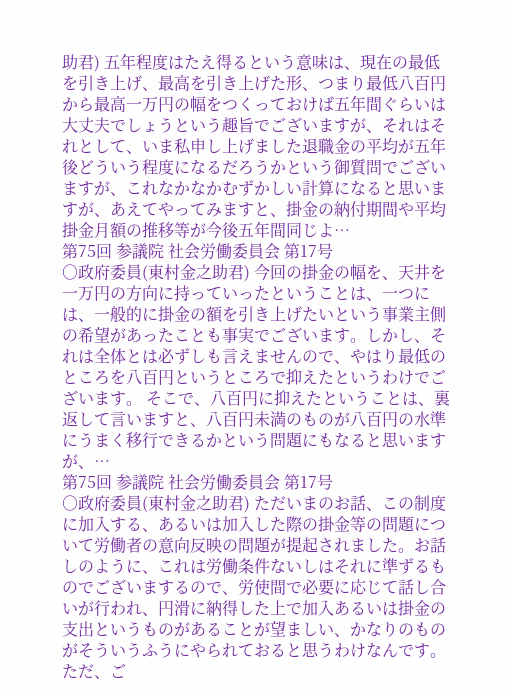助君) 五年程度はたえ得るという意味は、現在の最低を引き上げ、最高を引き上げた形、つまり最低八百円から最高一万円の幅をつくっておけば五年間ぐらいは大丈夫でしょうという趣旨でございますが、それはそれとして、いま私申し上げました退職金の平均が五年後どういう程度になるだろうかという御質問でございますが、これなかなかむずかしい計算になると思いますが、あえてやってみますと、掛金の納付期間や平均掛金月額の推移等が今後五年間同じよ…
第75回 参議院 社会労働委員会 第17号
○政府委員(東村金之助君) 今回の掛金の幅を、天井を一万円の方向に持っていったということは、一つには、一般的に掛金の額を引き上げたいという事業主側の希望があったことも事実でございます。しかし、それは全体とは必ずしも言えませんので、やはり最低のところを八百円というところで抑えたというわけでございます。 そこで、八百円に抑えたということは、裏返して言いますと、八百円未満のものが八百円の水準にうまく移行できるかという問題にもなると思いますが、…
第75回 参議院 社会労働委員会 第17号
○政府委員(東村金之助君) ただいまのお話、この制度に加入する、あるいは加入した際の掛金等の問題について労働者の意向反映の問題が提起されました。お話しのように、これは労働条件ないしはそれに準ずるものでございまするので、労使間で必要に応じて話し合いが行われ、円滑に納得した上で加入あるいは掛金の支出というものがあることが望ましい、かなりのものがそういうふうにやられておると思うわけなんです。ただ、ご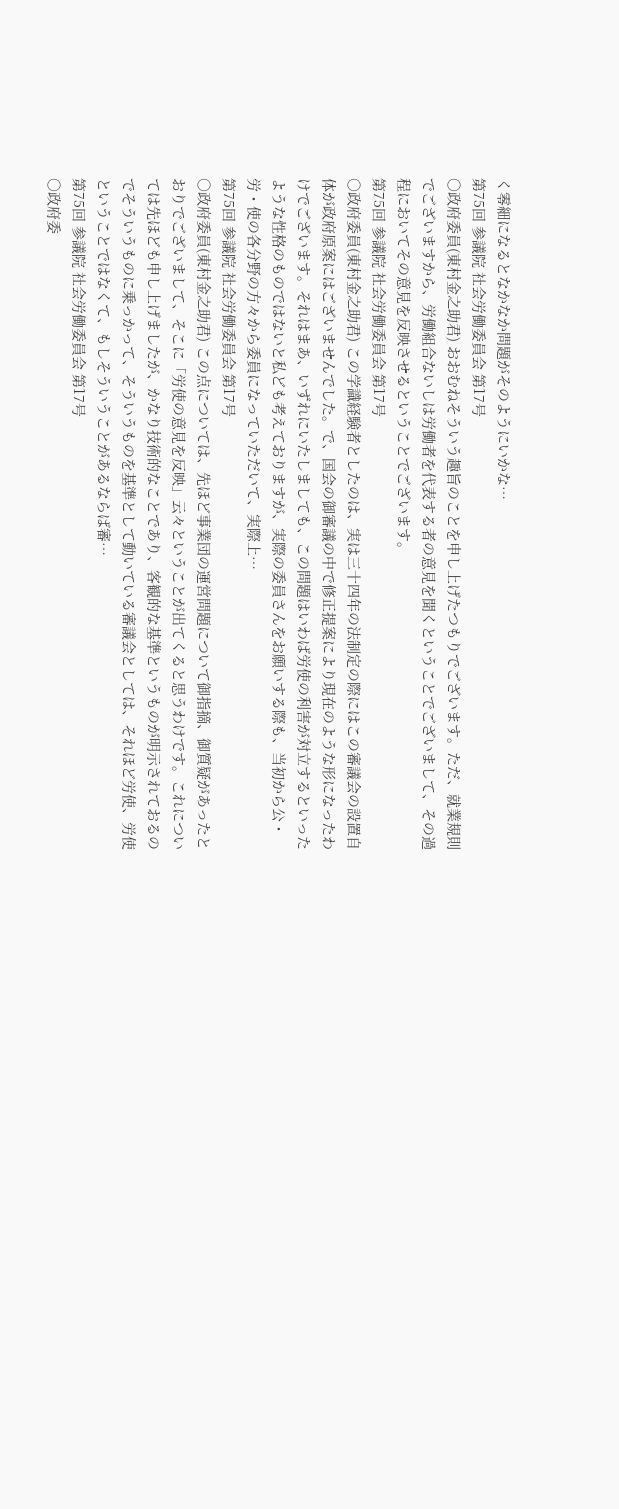く零細になるとなかなか問題がそのようにいかな…
第75回 参議院 社会労働委員会 第17号
○政府委員(東村金之助君) おおむねそういう趣旨のことを申し上げたつもりでございます。ただ、就業規則でございますから、労働組合ないしは労働者を代表する者の意見を聞くということでございまして、その過程においてその意見を反映させるということでございます。
第75回 参議院 社会労働委員会 第17号
○政府委員(東村金之助君) この学識経験者としたのは、実は三十四年の法制定の際にはこの審議会の設置自体が政府原案にはございませんでした。で、国会の御審議の中で修正提案により現在のような形になったわけでございます。それはまあ、いずれにいたしましても、この問題はいわば労使の利害が対立するといったような性格のものではないと私ども考えておりますが、実際の委員さんをお願いする際も、当初から公・労・使の各分野の方々から委員になっていただいて、実際上…
第75回 参議院 社会労働委員会 第17号
○政府委員(東村金之助君) この点については、先ほど事業団の運営問題について御指摘、御質疑があったとおりでございまして、そこに「労使の意見を反映」云々ということが出てくると思うわけです。これについては先ほども申し上げましたが、かなり技術的なことであり、客観的な基準というものが明示されておるのでそういうものに乗っかって、そういうものを基準として動いている審議会としては、それほど労使、労使ということではなくて、もしそういうことがあるならば審…
第75回 参議院 社会労働委員会 第17号
○政府委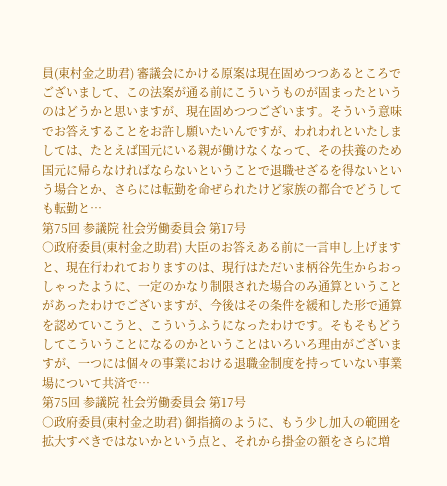員(東村金之助君) 審議会にかける原案は現在固めつつあるところでございまして、この法案が通る前にこういうものが固まったというのはどうかと思いますが、現在固めつつございます。そういう意味でお答えすることをお許し願いたいんですが、われわれといたしましては、たとえば国元にいる親が働けなくなって、その扶養のため国元に帰らなければならないということで退職せざるを得ないという場合とか、さらには転勤を命ぜられたけど家族の都合でどうしても転勤と…
第75回 参議院 社会労働委員会 第17号
○政府委員(東村金之助君) 大臣のお答えある前に一言申し上げますと、現在行われておりますのは、現行はただいま柄谷先生からおっしゃったように、一定のかなり制限された場合のみ通算ということがあったわけでございますが、今後はその条件を緩和した形で通算を認めていこうと、こういうふうになったわけです。そもそもどうしてこういうことになるのかということはいろいろ理由がございますが、一つには個々の事業における退職金制度を持っていない事業場について共済で…
第75回 参議院 社会労働委員会 第17号
○政府委員(東村金之助君) 御指摘のように、もう少し加入の範囲を拡大すべきではないかという点と、それから掛金の額をさらに増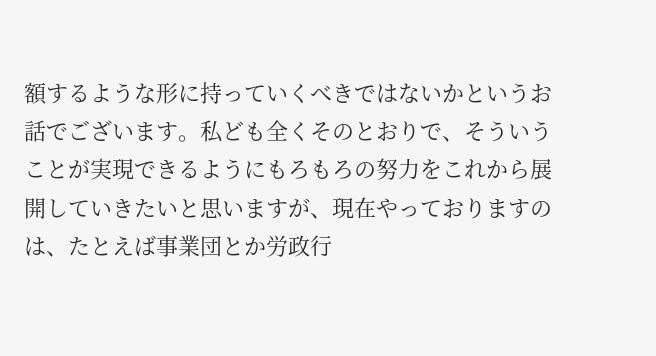額するような形に持っていくべきではないかというお話でございます。私ども全くそのとおりで、そういうことが実現できるようにもろもろの努力をこれから展開していきたいと思いますが、現在やっておりますのは、たとえば事業団とか労政行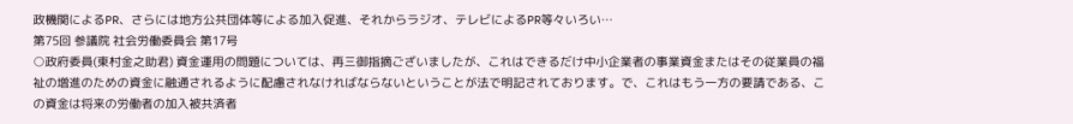政機関によるPR、さらには地方公共団体等による加入促進、それからラジオ、テレビによるPR等々いろい…
第75回 参議院 社会労働委員会 第17号
○政府委員(東村金之助君) 資金運用の問題については、再三御指摘ございましたが、これはできるだけ中小企業者の事業資金またはその従業員の福祉の増進のための資金に融通されるように配慮されなければならないということが法で明記されております。で、これはもう一方の要請である、この資金は将来の労働者の加入被共済者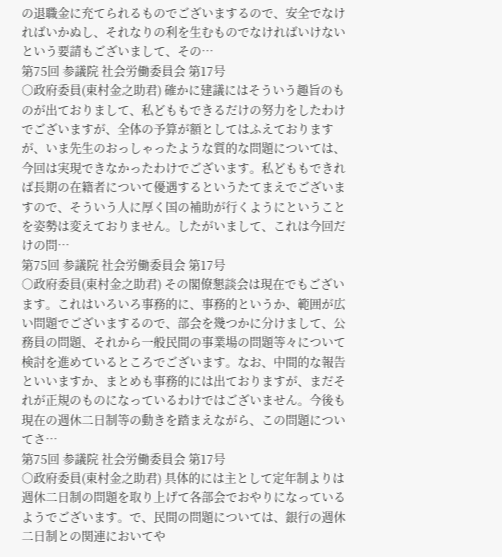の退職金に充てられるものでございまするので、安全でなければいかぬし、それなりの利を生むものでなければいけないという要請もございまして、その…
第75回 参議院 社会労働委員会 第17号
○政府委員(東村金之助君) 確かに建議にはそういう趣旨のものが出ておりまして、私どももできるだけの努力をしたわけでございますが、全体の予算が額としてはふえておりますが、いま先生のおっしゃったような質的な問題については、今回は実現できなかったわけでございます。私どももできれば長期の在籍者について優遇するというたてまえでございますので、そういう人に厚く国の補助が行くようにということを姿勢は変えておりません。したがいまして、これは今回だけの問…
第75回 参議院 社会労働委員会 第17号
○政府委員(東村金之助君) その閣僚懇談会は現在でもございます。これはいろいろ事務的に、事務的というか、範囲が広い問題でございまするので、部会を幾つかに分けまして、公務員の問題、それから一般民間の事業場の問題等々について検討を進めているところでございます。なお、中間的な報告といいますか、まとめも事務的には出ておりますが、まだそれが正規のものになっているわけではございません。今後も現在の週休二日制等の動きを踏まえながら、この問題についてさ…
第75回 参議院 社会労働委員会 第17号
○政府委員(東村金之助君) 具体的には主として定年制よりは週休二日制の問題を取り上げて各部会でおやりになっているようでございます。で、民間の問題については、銀行の週休二日制との関連においてや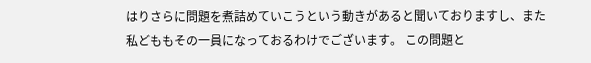はりさらに問題を煮詰めていこうという動きがあると聞いておりますし、また私どももその一員になっておるわけでございます。 この問題と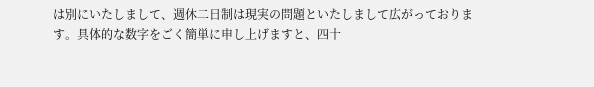は別にいたしまして、週休二日制は現実の問題といたしまして広がっております。具体的な数字をごく簡単に申し上げますと、四十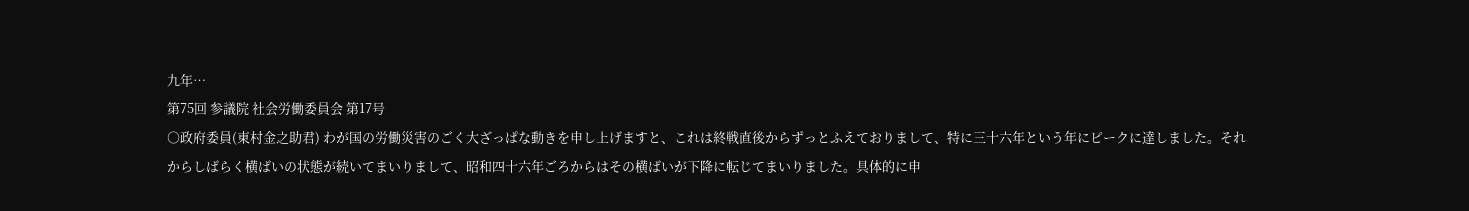九年…
第75回 参議院 社会労働委員会 第17号
○政府委員(東村金之助君) わが国の労働災害のごく大ざっぱな動きを申し上げますと、これは終戦直後からずっとふえておりまして、特に三十六年という年にピークに達しました。それからしばらく横ばいの状態が続いてまいりまして、昭和四十六年ごろからはその横ばいが下降に転じてまいりました。具体的に申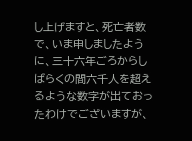し上げますと、死亡者数で、いま申しましたように、三十六年ごろからしばらくの間六千人を超えるような数字が出ておったわけでございますが、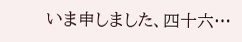いま申しました、四十六…